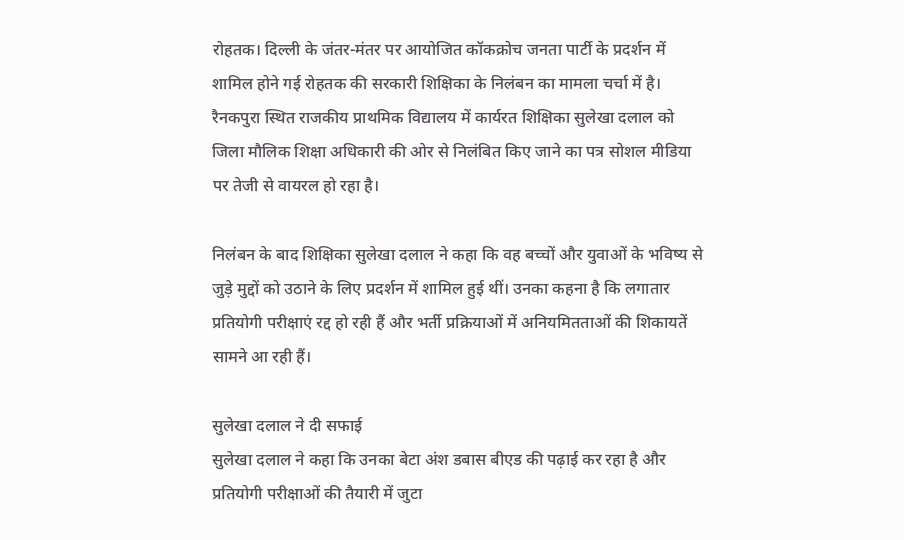रोहतक। दिल्ली के जंतर-मंतर पर आयोजित कॉकक्रोच जनता पार्टी के प्रदर्शन में शामिल होने गई रोहतक की सरकारी शिक्षिका के निलंबन का मामला चर्चा में है। रैनकपुरा स्थित राजकीय प्राथमिक विद्यालय में कार्यरत शिक्षिका सुलेखा दलाल को जिला मौलिक शिक्षा अधिकारी की ओर से निलंबित किए जाने का पत्र सोशल मीडिया पर तेजी से वायरल हो रहा है।

निलंबन के बाद शिक्षिका सुलेखा दलाल ने कहा कि वह बच्चों और युवाओं के भविष्य से जुड़े मुद्दों को उठाने के लिए प्रदर्शन में शामिल हुई थीं। उनका कहना है कि लगातार प्रतियोगी परीक्षाएं रद्द हो रही हैं और भर्ती प्रक्रियाओं में अनियमितताओं की शिकायतें सामने आ रही हैं।

सुलेखा दलाल ने दी सफाई
सुलेखा दलाल ने कहा कि उनका बेटा अंश डबास बीएड की पढ़ाई कर रहा है और प्रतियोगी परीक्षाओं की तैयारी में जुटा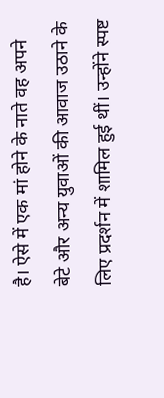है। ऐसे में एक मां होने के नाते वह अपने बेटे और अन्य युवाओं की आवाज उठाने के लिए प्रदर्शन में शामिल हुई थीं। उन्होंने स्पष्ट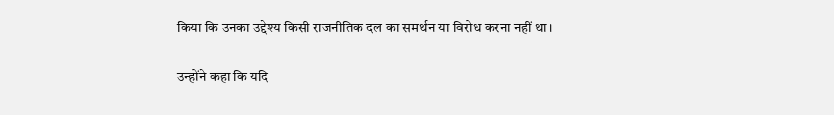किया कि उनका उद्देश्य किसी राजनीतिक दल का समर्थन या विरोध करना नहीं था।

उन्होंने कहा कि यदि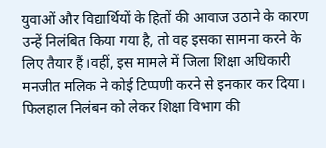युवाओं और विद्यार्थियों के हितों की आवाज उठाने के कारण उन्हें निलंबित किया गया है, तो वह इसका सामना करने के लिए तैयार हैं।वहीं, इस मामले में जिला शिक्षा अधिकारी मनजीत मलिक ने कोई टिप्पणी करने से इनकार कर दिया। फिलहाल निलंबन को लेकर शिक्षा विभाग की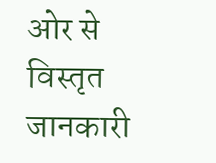ओर से विस्तृत जानकारी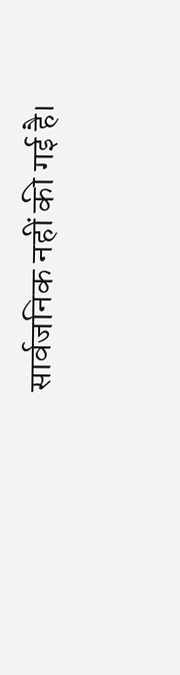सार्वजनिक नहीं की गई है।